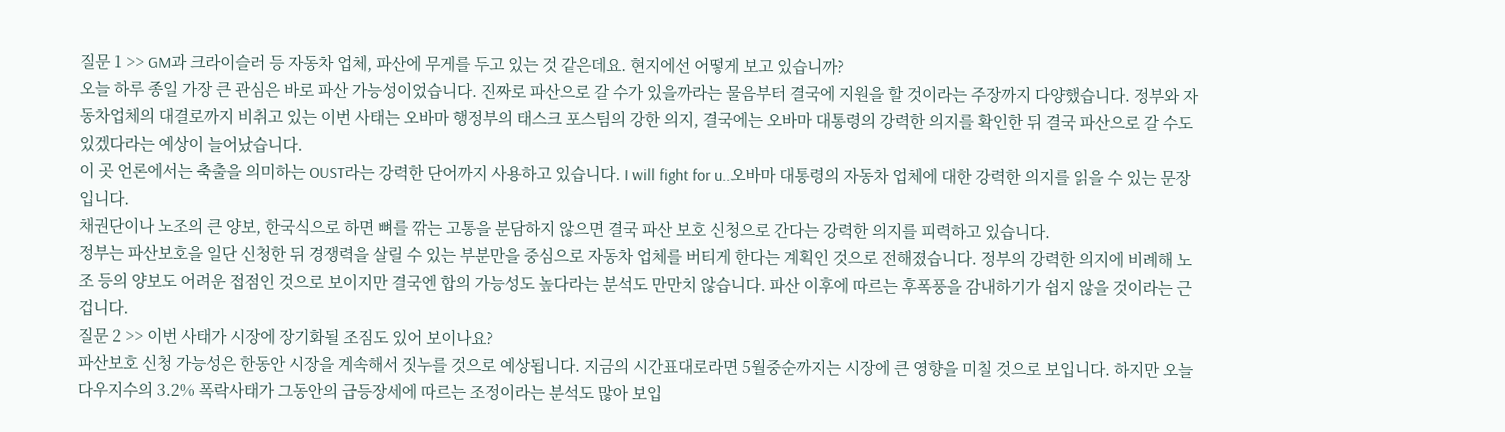질문 1 >> GM과 크라이슬러 등 자동차 업체, 파산에 무게를 두고 있는 것 같은데요. 현지에선 어떻게 보고 있습니까?
오늘 하루 종일 가장 큰 관심은 바로 파산 가능성이었습니다. 진짜로 파산으로 갈 수가 있을까라는 물음부터 결국에 지원을 할 것이라는 주장까지 다양했습니다. 정부와 자동차업체의 대결로까지 비취고 있는 이번 사태는 오바마 행정부의 태스크 포스팀의 강한 의지, 결국에는 오바마 대통령의 강력한 의지를 확인한 뒤 결국 파산으로 갈 수도 있겠다라는 예상이 늘어났습니다.
이 곳 언론에서는 축출을 의미하는 OUST라는 강력한 단어까지 사용하고 있습니다. I will fight for u..오바마 대통령의 자동차 업체에 대한 강력한 의지를 읽을 수 있는 문장입니다.
채권단이나 노조의 큰 양보, 한국식으로 하면 뼈를 깎는 고통을 분담하지 않으면 결국 파산 보호 신청으로 간다는 강력한 의지를 피력하고 있습니다.
정부는 파산보호을 일단 신청한 뒤 경쟁력을 살릴 수 있는 부분만을 중심으로 자동차 업체를 버티게 한다는 계획인 것으로 전해졌습니다. 정부의 강력한 의지에 비례해 노조 등의 양보도 어려운 접점인 것으로 보이지만 결국엔 합의 가능성도 높다라는 분석도 만만치 않습니다. 파산 이후에 따르는 후폭풍을 감내하기가 쉽지 않을 것이라는 근겁니다.
질문 2 >> 이번 사태가 시장에 장기화될 조짐도 있어 보이나요?
파산보호 신청 가능성은 한동안 시장을 계속해서 짓누를 것으로 예상됩니다. 지금의 시간표대로라면 5월중순까지는 시장에 큰 영향을 미칠 것으로 보입니다. 하지만 오늘 다우지수의 3.2% 폭락사태가 그동안의 급등장세에 따르는 조정이라는 분석도 많아 보입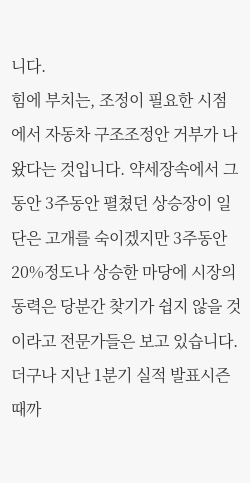니다.
힘에 부치는, 조정이 필요한 시점에서 자동차 구조조정안 거부가 나왔다는 것입니다. 약세장속에서 그동안 3주동안 펼쳤던 상승장이 일단은 고개를 숙이겠지만 3주동안 20%정도나 상승한 마당에 시장의 동력은 당분간 찾기가 쉽지 않을 것이라고 전문가들은 보고 있습니다. 더구나 지난 1분기 실적 발표시즌 때까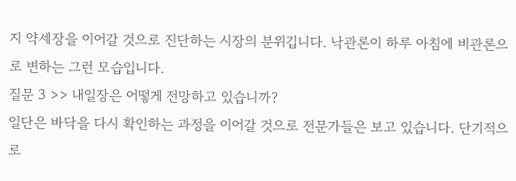지 약세장을 이어갈 것으로 진단하는 시장의 분위깁니다. 낙관론이 하루 아침에 비관론으로 변하는 그런 모습입니다.
질문 3 >> 내일장은 어떻게 전망하고 있습니까?
일단은 바닥을 다시 확인하는 과정을 이어갈 것으로 전문가들은 보고 있습니다. 단기적으로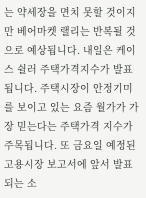는 약세장을 면치 못할 것이지만 베어마켓 랠리는 반복될 것으로 예상됩니다. 내일은 케이스 쉴러 주택가격지수가 발표됩니다. 주택시장이 안정기미를 보이고 있는 요즘 월가가 가장 믿는다는 주택가격 지수가 주목됩니다. 또 금요일 예정된 고용시장 보고서에 앞서 발표되는 소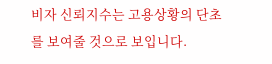비자 신뢰지수는 고용상황의 단초를 보여줄 것으로 보입니다.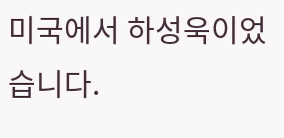미국에서 하성욱이었습니다.